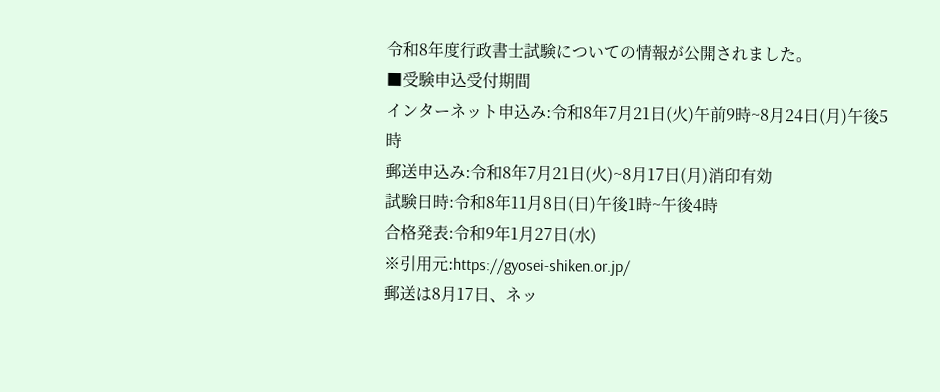令和8年度行政書士試験についての情報が公開されました。
■受験申込受付期間
インターネット申込み:令和8年7月21日(火)午前9時~8月24日(月)午後5時
郵送申込み:令和8年7月21日(火)~8月17日(月)消印有効
試験日時:令和8年11月8日(日)午後1時~午後4時
合格発表:令和9年1月27日(水)
※引用元:https://gyosei-shiken.or.jp/
郵送は8月17日、ネッ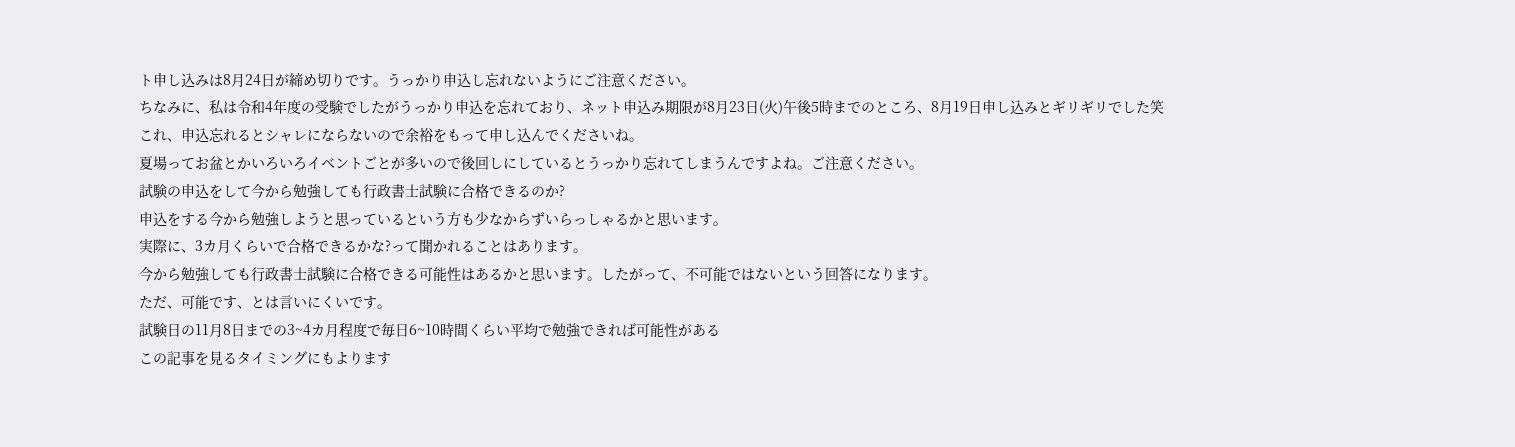ト申し込みは8月24日が締め切りです。うっかり申込し忘れないようにご注意ください。
ちなみに、私は令和4年度の受験でしたがうっかり申込を忘れており、ネット申込み期限が8月23日(火)午後5時までのところ、8月19日申し込みとギリギリでした笑
これ、申込忘れるとシャレにならないので余裕をもって申し込んでくださいね。
夏場ってお盆とかいろいろイベントごとが多いので後回しにしているとうっかり忘れてしまうんですよね。ご注意ください。
試験の申込をして今から勉強しても行政書士試験に合格できるのか?
申込をする今から勉強しようと思っているという方も少なからずいらっしゃるかと思います。
実際に、3カ月くらいで合格できるかな?って聞かれることはあります。
今から勉強しても行政書士試験に合格できる可能性はあるかと思います。したがって、不可能ではないという回答になります。
ただ、可能です、とは言いにくいです。
試験日の11月8日までの3~4カ月程度で毎日6~10時間くらい平均で勉強できれば可能性がある
この記事を見るタイミングにもよります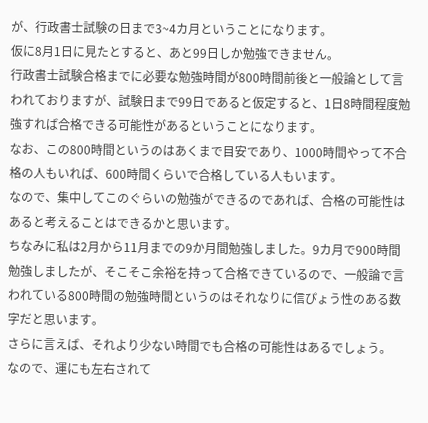が、行政書士試験の日まで3~4カ月ということになります。
仮に8月1日に見たとすると、あと99日しか勉強できません。
行政書士試験合格までに必要な勉強時間が800時間前後と一般論として言われておりますが、試験日まで99日であると仮定すると、1日8時間程度勉強すれば合格できる可能性があるということになります。
なお、この800時間というのはあくまで目安であり、1000時間やって不合格の人もいれば、600時間くらいで合格している人もいます。
なので、集中してこのぐらいの勉強ができるのであれば、合格の可能性はあると考えることはできるかと思います。
ちなみに私は2月から11月までの9か月間勉強しました。9カ月で900時間勉強しましたが、そこそこ余裕を持って合格できているので、一般論で言われている800時間の勉強時間というのはそれなりに信ぴょう性のある数字だと思います。
さらに言えば、それより少ない時間でも合格の可能性はあるでしょう。
なので、運にも左右されて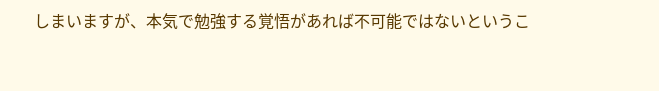しまいますが、本気で勉強する覚悟があれば不可能ではないというこ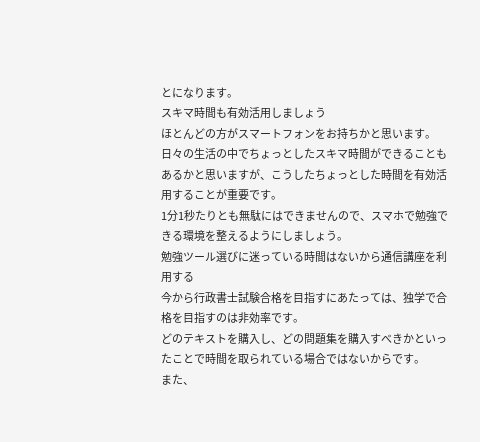とになります。
スキマ時間も有効活用しましょう
ほとんどの方がスマートフォンをお持ちかと思います。
日々の生活の中でちょっとしたスキマ時間ができることもあるかと思いますが、こうしたちょっとした時間を有効活用することが重要です。
1分1秒たりとも無駄にはできませんので、スマホで勉強できる環境を整えるようにしましょう。
勉強ツール選びに迷っている時間はないから通信講座を利用する
今から行政書士試験合格を目指すにあたっては、独学で合格を目指すのは非効率です。
どのテキストを購入し、どの問題集を購入すべきかといったことで時間を取られている場合ではないからです。
また、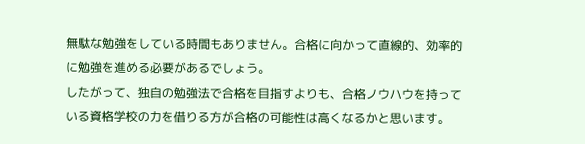無駄な勉強をしている時間もありません。合格に向かって直線的、効率的に勉強を進める必要があるでしょう。
したがって、独自の勉強法で合格を目指すよりも、合格ノウハウを持っている資格学校の力を借りる方が合格の可能性は高くなるかと思います。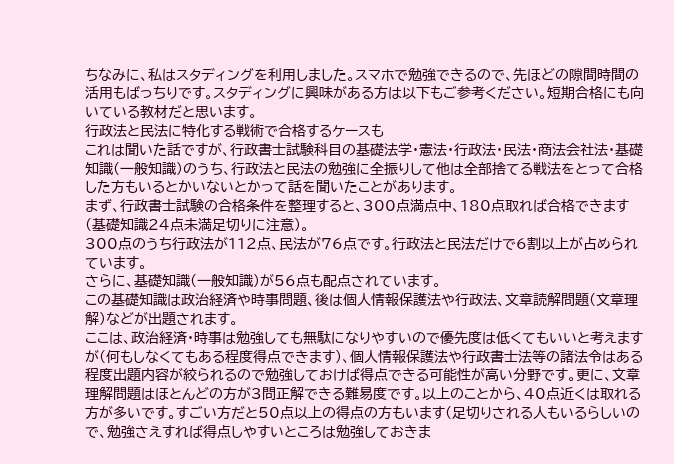ちなみに、私はスタディングを利用しました。スマホで勉強できるので、先ほどの隙間時間の活用もばっちりです。スタディングに興味がある方は以下もご参考ください。短期合格にも向いている教材だと思います。
行政法と民法に特化する戦術で合格するケースも
これは聞いた話ですが、行政書士試験科目の基礎法学・憲法・行政法・民法・商法会社法・基礎知識(一般知識)のうち、行政法と民法の勉強に全振りして他は全部捨てる戦法をとって合格した方もいるとかいないとかって話を聞いたことがあります。
まず、行政書士試験の合格条件を整理すると、300点満点中、180点取れば合格できます(基礎知識24点未満足切りに注意)。
300点のうち行政法が112点、民法が76点です。行政法と民法だけで6割以上が占められています。
さらに、基礎知識(一般知識)が56点も配点されています。
この基礎知識は政治経済や時事問題、後は個人情報保護法や行政法、文章読解問題(文章理解)などが出題されます。
ここは、政治経済・時事は勉強しても無駄になりやすいので優先度は低くてもいいと考えますが(何もしなくてもある程度得点できます)、個人情報保護法や行政書士法等の諸法令はある程度出題内容が絞られるので勉強しておけば得点できる可能性が高い分野です。更に、文章理解問題はほとんどの方が3問正解できる難易度です。以上のことから、40点近くは取れる方が多いです。すごい方だと50点以上の得点の方もいます(足切りされる人もいるらしいので、勉強さえすれば得点しやすいところは勉強しておきま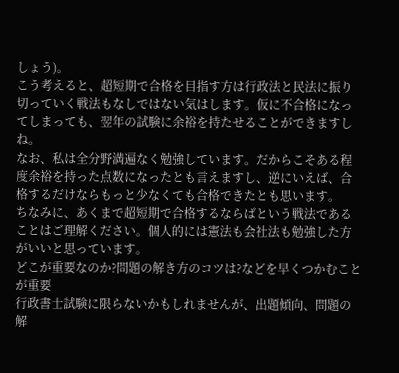しょう)。
こう考えると、超短期で合格を目指す方は行政法と民法に振り切っていく戦法もなしではない気はします。仮に不合格になってしまっても、翌年の試験に余裕を持たせることができますしね。
なお、私は全分野満遍なく勉強しています。だからこそある程度余裕を持った点数になったとも言えますし、逆にいえば、合格するだけならもっと少なくても合格できたとも思います。
ちなみに、あくまで超短期で合格するならばという戦法であることはご理解ください。個人的には憲法も会社法も勉強した方がいいと思っています。
どこが重要なのか?問題の解き方のコツは?などを早くつかむことが重要
行政書士試験に限らないかもしれませんが、出題傾向、問題の解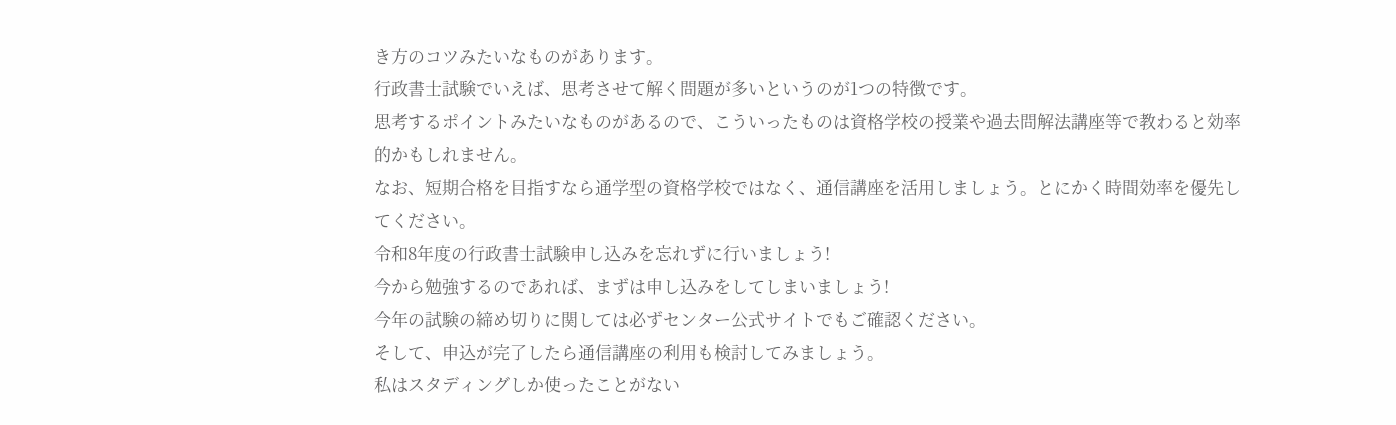き方のコツみたいなものがあります。
行政書士試験でいえば、思考させて解く問題が多いというのが1つの特徴です。
思考するポイントみたいなものがあるので、こういったものは資格学校の授業や過去問解法講座等で教わると効率的かもしれません。
なお、短期合格を目指すなら通学型の資格学校ではなく、通信講座を活用しましょう。とにかく時間効率を優先してください。
令和8年度の行政書士試験申し込みを忘れずに行いましょう!
今から勉強するのであれば、まずは申し込みをしてしまいましょう!
今年の試験の締め切りに関しては必ずセンター公式サイトでもご確認ください。
そして、申込が完了したら通信講座の利用も検討してみましょう。
私はスタディングしか使ったことがない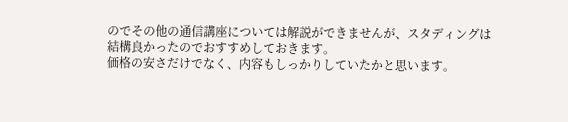のでその他の通信講座については解説ができませんが、スタディングは結構良かったのでおすすめしておきます。
価格の安さだけでなく、内容もしっかりしていたかと思います。